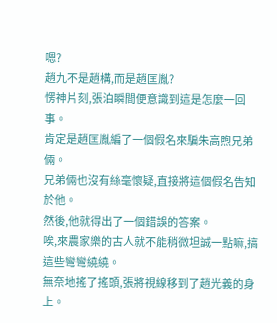嗯?
趙九不是趙構,而是趙匡胤?
愣神片刻,張泊瞬間便意識到這是怎麼一回事。
肯定是趙匡胤編了一個假名來騙朱高煦兄弟倆。
兄弟倆也沒有絲毫懷疑,直接將這個假名告知於他。
然後,他就得出了一個錯誤的答案。
唉,來農家樂的古人就不能稍微坦誠一點嘛,搞這些彎彎繞繞。
無奈地搖了搖頭,張將視線移到了趙光義的身上。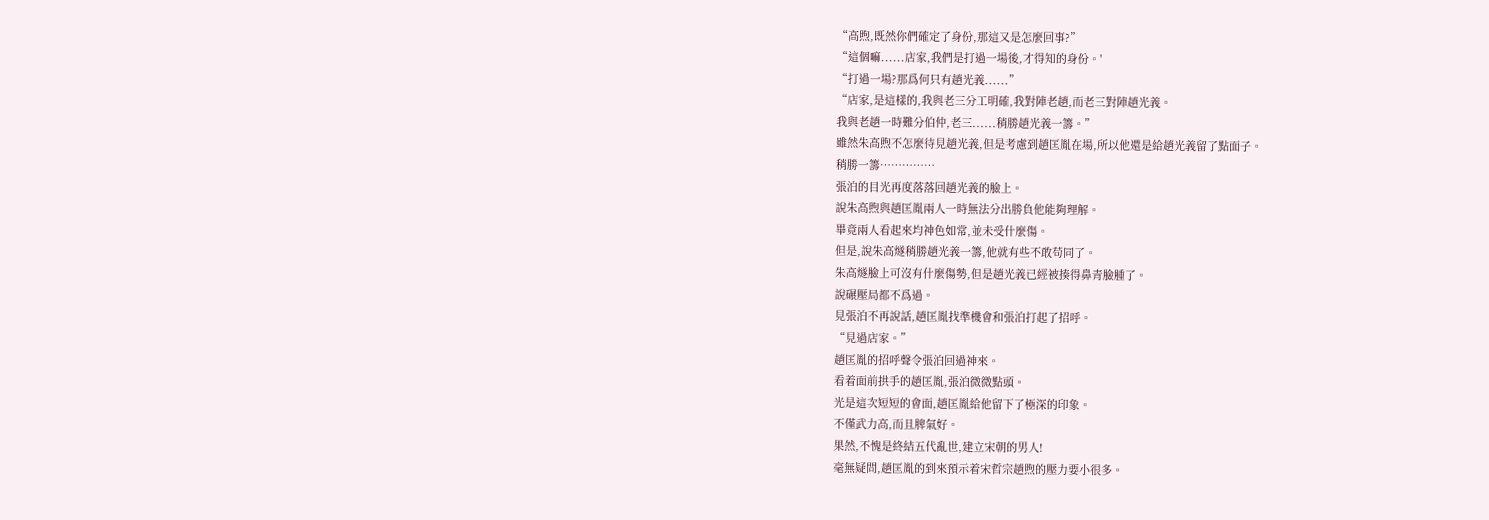“高煦,既然你們確定了身份,那這又是怎麼回事?”
“這個嘛......店家,我們是打過一場後,才得知的身份。'
“打過一場?那爲何只有趙光義......”
“店家,是這樣的,我與老三分工明確,我對陣老趙,而老三對陣趙光義。
我與老趙一時難分伯仲,老三......稍勝趙光義一籌。”
雖然朱高煦不怎麼待見趙光義,但是考慮到趙匡胤在場,所以他還是給趙光義留了點面子。
稍勝一籌……………
張泊的目光再度落落回趙光義的臉上。
說朱高煦與趙匡胤兩人一時無法分出勝負他能夠理解。
畢竟兩人看起來均神色如常,並未受什麼傷。
但是,說朱高燧稍勝趙光義一籌,他就有些不敢苟同了。
朱高燧臉上可沒有什麼傷勢,但是趙光義已經被揍得鼻青臉腫了。
說碾壓局都不爲過。
見張泊不再說話,趙匡胤找準機會和張泊打起了招呼。
“見過店家。”
趙匡胤的招呼聲令張泊回過神來。
看着面前拱手的趙匡胤,張泊微微點頭。
光是這次短短的會面,趙匡胤給他留下了極深的印象。
不僅武力高,而且脾氣好。
果然,不愧是終結五代亂世,建立宋朝的男人!
毫無疑問,趙匡胤的到來預示着宋哲宗趙煦的壓力要小很多。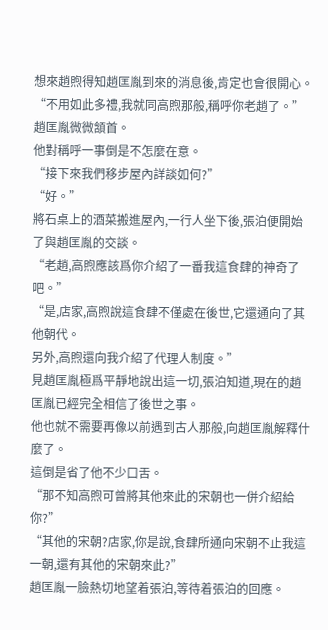想來趙煦得知趙匡胤到來的消息後,肯定也會很開心。
“不用如此多禮,我就同高煦那般,稱呼你老趙了。”
趙匡胤微微頷首。
他對稱呼一事倒是不怎麼在意。
“接下來我們移步屋內詳談如何?”
“好。”
將石桌上的酒菜搬進屋內,一行人坐下後,張泊便開始了與趙匡胤的交談。
“老趙,高煦應該爲你介紹了一番我這食肆的神奇了吧。”
“是,店家,高煦說這食肆不僅處在後世,它還通向了其他朝代。
另外,高煦還向我介紹了代理人制度。”
見趙匡胤極爲平靜地說出這一切,張泊知道,現在的趙匡胤已經完全相信了後世之事。
他也就不需要再像以前遇到古人那般,向趙匡胤解釋什麼了。
這倒是省了他不少口舌。
“那不知高煦可曾將其他來此的宋朝也一併介紹給你?”
“其他的宋朝?店家,你是說,食肆所通向宋朝不止我這一朝,還有其他的宋朝來此?”
趙匡胤一臉熱切地望着張泊,等待着張泊的回應。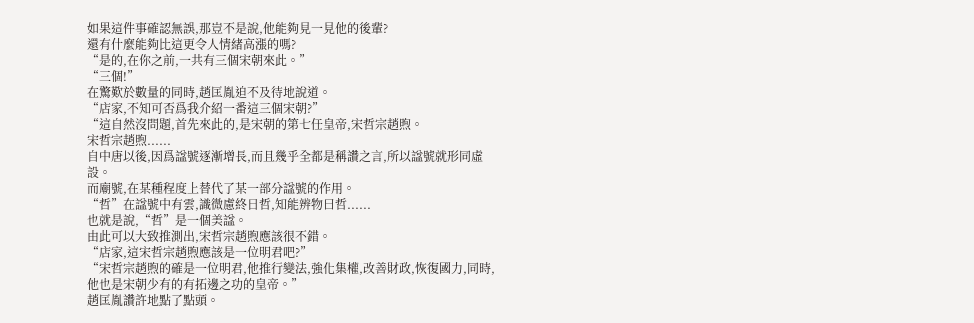如果這件事確認無誤,那豈不是說,他能夠見一見他的後輩?
還有什麼能夠比這更令人情緒高漲的嗎?
“是的,在你之前,一共有三個宋朝來此。”
“三個!”
在驚歎於數量的同時,趙匡胤迫不及待地說道。
“店家,不知可否爲我介紹一番這三個宋朝?”
“這自然沒問題,首先來此的,是宋朝的第七任皇帝,宋哲宗趙煦。
宋哲宗趙煦......
自中唐以後,因爲諡號逐漸增長,而且幾乎全都是稱讚之言,所以諡號就形同虛設。
而廟號,在某種程度上替代了某一部分諡號的作用。
“哲”在諡號中有雲,識微慮終日哲,知能辨物曰哲......
也就是說,“哲”是一個美諡。
由此可以大致推測出,宋哲宗趙煦應該很不錯。
“店家,這宋哲宗趙煦應該是一位明君吧?”
“宋哲宗趙煦的確是一位明君,他推行變法,強化集權,改善財政,恢復國力,同時,他也是宋朝少有的有拓邊之功的皇帝。”
趙匡胤讚許地點了點頭。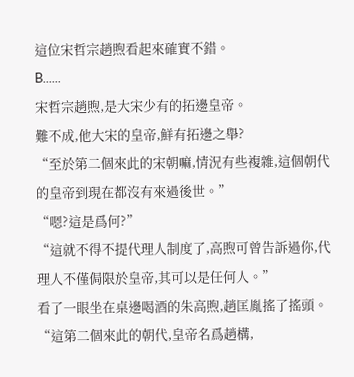這位宋哲宗趙煦看起來確實不錯。
B......
宋哲宗趙煦,是大宋少有的拓邊皇帝。
難不成,他大宋的皇帝,鮮有拓邊之舉?
“至於第二個來此的宋朝嘛,情況有些複雜,這個朝代的皇帝到現在都沒有來過後世。”
“嗯?這是爲何?”
“這就不得不提代理人制度了,高煦可曾告訴過你,代理人不僅侷限於皇帝,其可以是任何人。”
看了一眼坐在桌邊喝酒的朱高煦,趙匡胤搖了搖頭。
“這第二個來此的朝代,皇帝名爲趙構,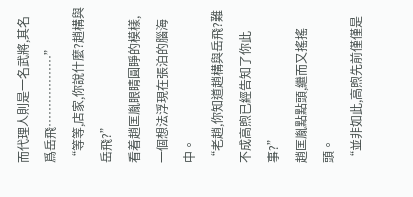而代理人則是一名武將,其名爲岳飛………………”
“等等,店家,你說什麼?趙構與岳飛?”
看着趙匡胤眼睛圓睜的模樣,一個想法浮現在張泊的腦海中。
“老趙,你知道趙構與岳飛?難不成高煦已經告知了你此事?”
趙匡胤點點頭,繼而又搖搖頭。
“並非如此,高煦先前僅僅是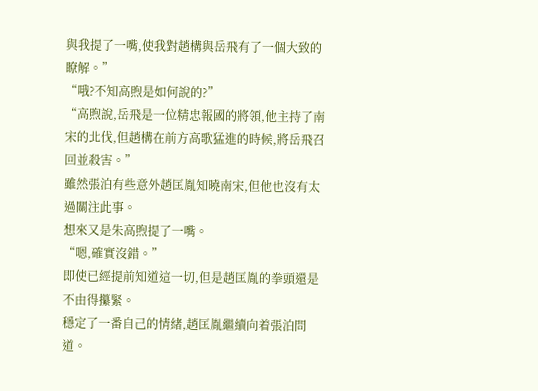與我提了一嘴,使我對趙構與岳飛有了一個大致的瞭解。”
“哦?不知高煦是如何說的?”
“高煦說,岳飛是一位精忠報國的將領,他主持了南宋的北伐,但趙構在前方高歌猛進的時候,將岳飛召回並殺害。”
雖然張泊有些意外趙匡胤知曉南宋,但他也沒有太過關注此事。
想來又是朱高煦提了一嘴。
“嗯,確實沒錯。”
即使已經提前知道這一切,但是趙匡胤的拳頭還是不由得攥緊。
穩定了一番自己的情緒,趙匡胤繼續向着張泊問道。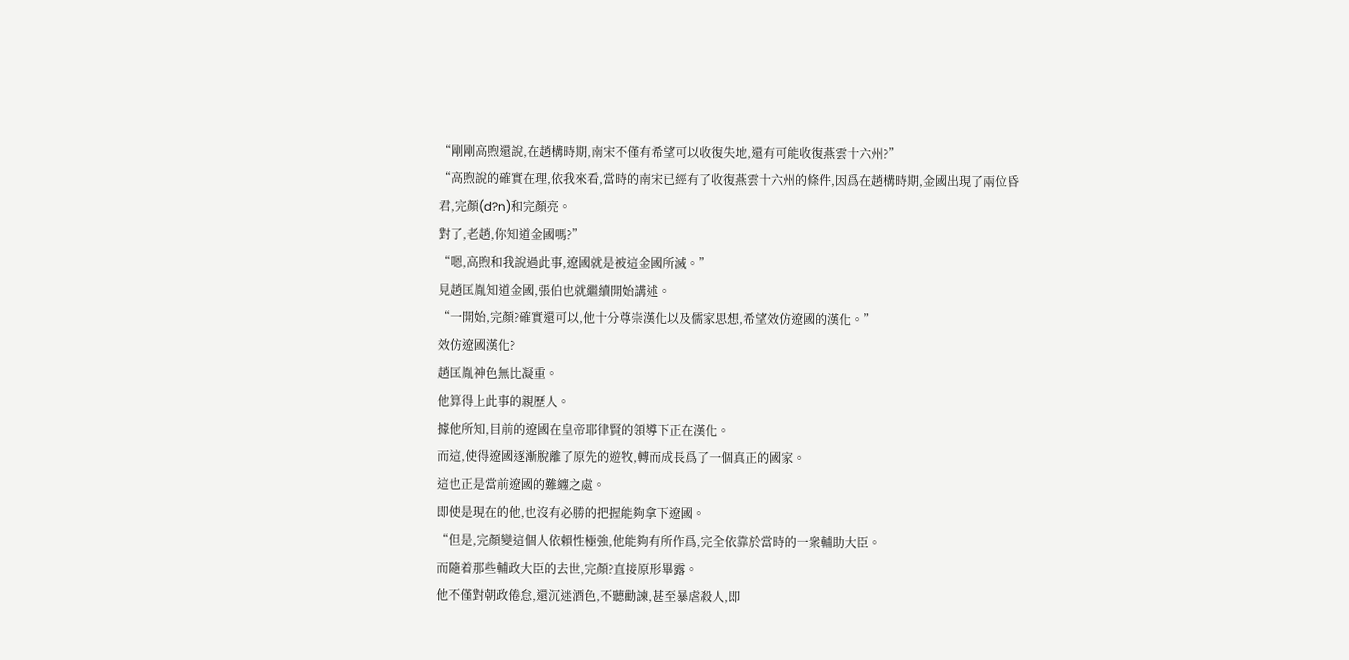“剛剛高煦還說,在趙構時期,南宋不僅有希望可以收復失地,還有可能收復燕雲十六州?”
“高煦說的確實在理,依我來看,當時的南宋已經有了收復燕雲十六州的條件,因爲在趙構時期,金國出現了兩位昏君,完顏(d?n)和完顏亮。
對了,老趙,你知道金國嗎?”
“嗯,高煦和我說過此事,遼國就是被這金國所滅。”
見趙匡胤知道金國,張伯也就繼續開始講述。
“一開始,完顏?確實還可以,他十分尊崇漢化以及儒家思想,希望效仿遼國的漢化。”
效仿遼國漢化?
趙匡胤神色無比凝重。
他算得上此事的親歷人。
據他所知,目前的遼國在皇帝耶律賢的領導下正在漢化。
而這,使得遼國逐漸脫離了原先的遊牧,轉而成長爲了一個真正的國家。
這也正是當前遼國的難纏之處。
即使是現在的他,也沒有必勝的把握能夠拿下遼國。
“但是,完顏變這個人依賴性極強,他能夠有所作爲,完全依靠於當時的一衆輔助大臣。
而隨着那些輔政大臣的去世,完顏?直接原形畢露。
他不僅對朝政倦怠,還沉迷酒色,不聽勸諫,甚至暴虐殺人,即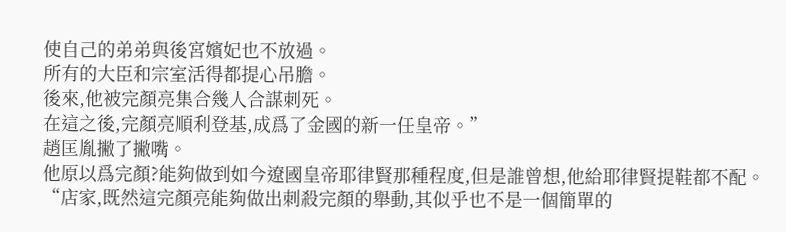使自己的弟弟與後宮嬪妃也不放過。
所有的大臣和宗室活得都提心吊膽。
後來,他被完顏亮集合幾人合謀刺死。
在這之後,完顏亮順利登基,成爲了金國的新一任皇帝。”
趙匡胤撇了撇嘴。
他原以爲完顏?能夠做到如今遼國皇帝耶律賢那種程度,但是誰曾想,他給耶律賢提鞋都不配。
“店家,既然這完顏亮能夠做出刺殺完顏的舉動,其似乎也不是一個簡單的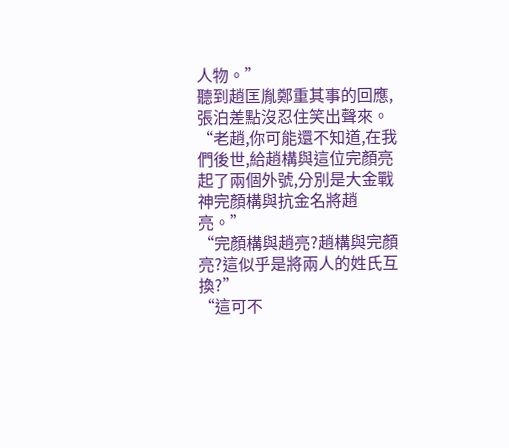人物。”
聽到趙匡胤鄭重其事的回應,張泊差點沒忍住笑出聲來。
“老趙,你可能還不知道,在我們後世,給趙構與這位完顏亮起了兩個外號,分別是大金戰神完顏構與抗金名將趙亮。”
“完顏構與趙亮?趙構與完顏亮?這似乎是將兩人的姓氏互換?”
“這可不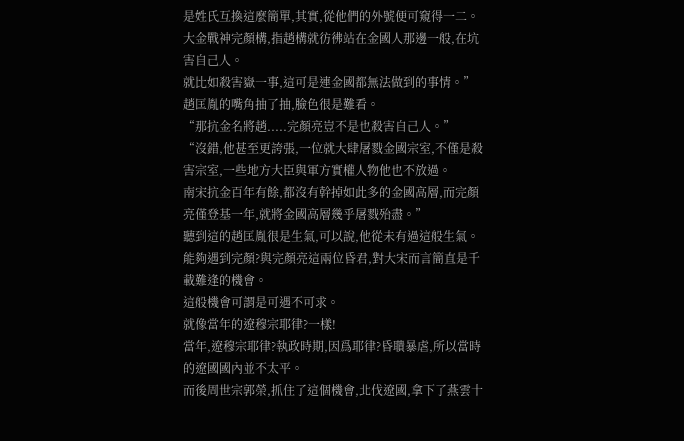是姓氏互換這麼簡單,其實,從他們的外號便可窺得一二。
大金戰神完顏構,指趙構就彷彿站在金國人那邊一般,在坑害自己人。
就比如殺害嶽一事,這可是連金國都無法做到的事情。”
趙匡胤的嘴角抽了抽,臉色很是難看。
“那抗金名將趙.....完顏亮豈不是也殺害自己人。”
“沒錯,他甚至更誇張,一位就大肆屠戮金國宗室,不僅是殺害宗室,一些地方大臣與軍方實權人物他也不放過。
南宋抗金百年有餘,都沒有幹掉如此多的金國高層,而完顏亮僅登基一年,就將金國高層幾乎屠戮殆盡。”
聽到這的趙匡胤很是生氣,可以說,他從未有過這般生氣。
能夠遇到完顏?與完顏亮這兩位昏君,對大宋而言簡直是千載難逢的機會。
這般機會可謂是可遇不可求。
就像當年的遼穆宗耶律?一樣!
當年,遼穆宗耶律?執政時期,因爲耶律?昏聵暴虐,所以當時的遼國國內並不太平。
而後周世宗郭榮,抓住了這個機會,北伐遼國,拿下了燕雲十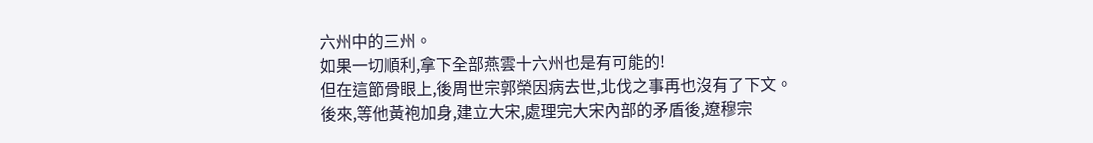六州中的三州。
如果一切順利,拿下全部燕雲十六州也是有可能的!
但在這節骨眼上,後周世宗郭榮因病去世,北伐之事再也沒有了下文。
後來,等他黃袍加身,建立大宋,處理完大宋內部的矛盾後,遼穆宗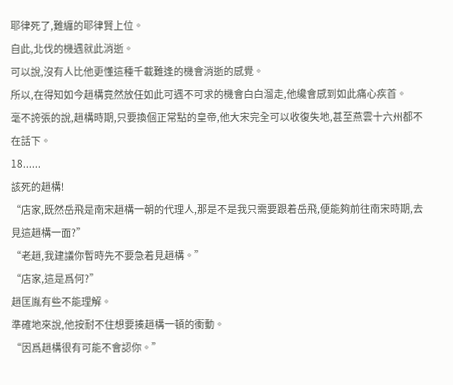耶律死了,難纏的耶律賢上位。
自此,北伐的機遇就此消逝。
可以說,沒有人比他更懂這種千載難逢的機會消逝的感覺。
所以,在得知如今趙構竟然放任如此可遇不可求的機會白白溜走,他纔會感到如此痛心疾首。
毫不誇張的說,趙構時期,只要換個正常點的皇帝,他大宋完全可以收復失地,甚至燕雲十六州都不在話下。
18......
該死的趙構!
“店家,既然岳飛是南宋趙構一朝的代理人,那是不是我只需要跟着岳飛,便能夠前往南宋時期,去見這趙構一面?”
“老趙,我建議你暫時先不要急着見趙構。”
“店家,這是爲何?”
趙匡胤有些不能理解。
準確地來說,他按耐不住想要揍趙構一頓的衝動。
“因爲趙構很有可能不會認你。”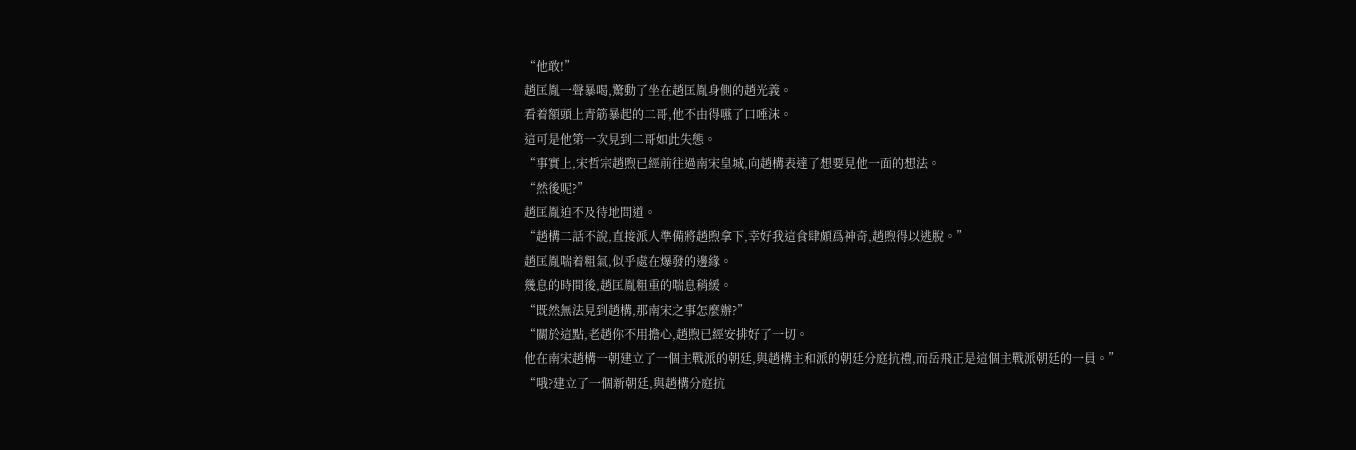“他敢!”
趙匡胤一聲暴喝,驚動了坐在趙匡胤身側的趙光義。
看着額頭上青筋暴起的二哥,他不由得嚥了口唾沫。
這可是他第一次見到二哥如此失態。
“事實上,宋哲宗趙煦已經前往過南宋皇城,向趙構表達了想要見他一面的想法。
“然後呢?”
趙匡胤迫不及待地問道。
“趙構二話不說,直接派人準備將趙煦拿下,幸好我這食肆頗爲神奇,趙煦得以逃脫。”
趙匡胤喘着粗氣,似乎處在爆發的邊緣。
幾息的時間後,趙匡胤粗重的喘息稍緩。
“既然無法見到趙構,那南宋之事怎麼辦?”
“關於這點,老趙你不用擔心,趙煦已經安排好了一切。
他在南宋趙構一朝建立了一個主戰派的朝廷,與趙構主和派的朝廷分庭抗禮,而岳飛正是這個主戰派朝廷的一員。”
“哦?建立了一個新朝廷,與趙構分庭抗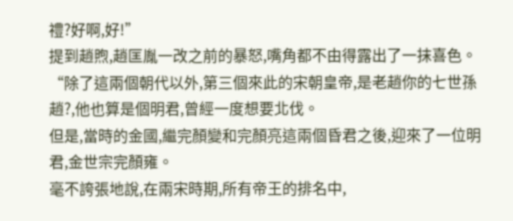禮?好啊,好!”
提到趙煦,趙匡胤一改之前的暴怒,嘴角都不由得露出了一抹喜色。
“除了這兩個朝代以外,第三個來此的宋朝皇帝,是老趙你的七世孫趙?,他也算是個明君,曾經一度想要北伐。
但是,當時的金國,繼完顏變和完顏亮這兩個昏君之後,迎來了一位明君,金世宗完顏雍。
毫不誇張地說,在兩宋時期,所有帝王的排名中,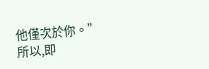他僅次於你。”
所以,即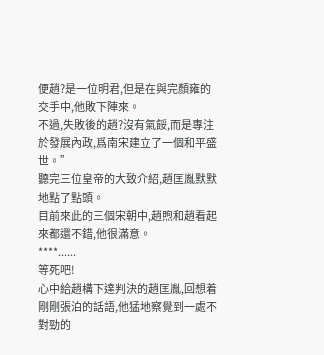便趙?是一位明君,但是在與完顏雍的交手中,他敗下陣來。
不過,失敗後的趙?沒有氣餒,而是專注於發展內政,爲南宋建立了一個和平盛世。”
聽完三位皇帝的大致介紹,趙匡胤默默地點了點頭。
目前來此的三個宋朝中,趙煦和趙看起來都還不錯,他很滿意。
****......
等死吧!
心中給趙構下達判決的趙匡胤,回想着剛剛張泊的話語,他猛地察覺到一處不對勁的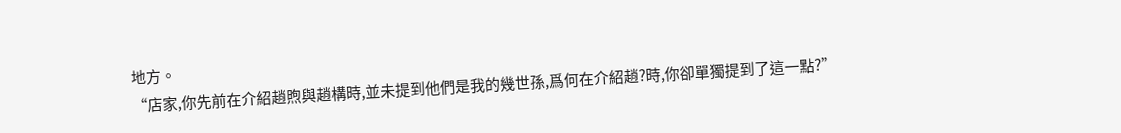地方。
“店家,你先前在介紹趙煦與趙構時,並未提到他們是我的幾世孫,爲何在介紹趙?時,你卻單獨提到了這一點?”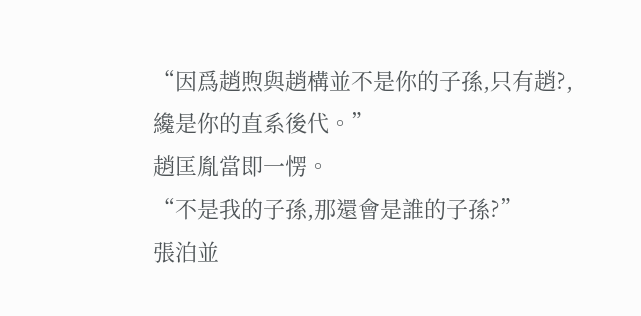“因爲趙煦與趙構並不是你的子孫,只有趙?,纔是你的直系後代。”
趙匡胤當即一愣。
“不是我的子孫,那還會是誰的子孫?”
張泊並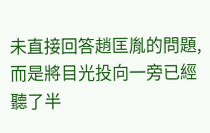未直接回答趙匡胤的問題,而是將目光投向一旁已經聽了半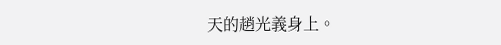天的趙光義身上。